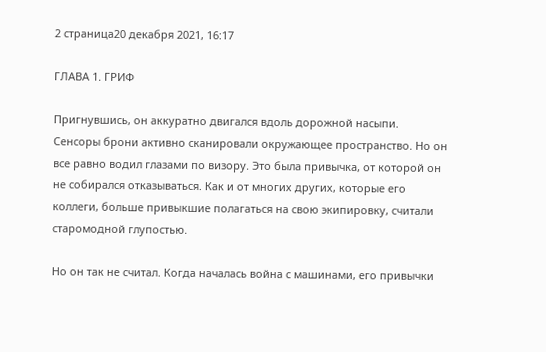2 страница20 декабря 2021, 16:17

ГЛАВА 1. ГРИФ

Пригнувшись, он аккуратно двигался вдоль дорожной насыпи. Сенсоры брони активно сканировали окружающее пространство. Но он все равно водил глазами по визору. Это была привычка, от которой он не собирался отказываться. Как и от многих других, которые его коллеги, больше привыкшие полагаться на свою экипировку, считали старомодной глупостью.

Но он так не считал. Когда началась война с машинами, его привычки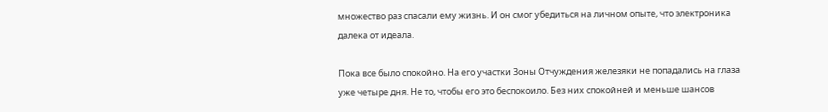множество раз спасали ему жизнь. И он смог убедиться на личном опыте, что электроника далека от идеала.

Пока все было спокойно. На его участки Зоны Отчуждения железяки не попадались на глаза уже четыре дня. Не то, чтобы его это беспокоило. Без них спокойней и меньше шансов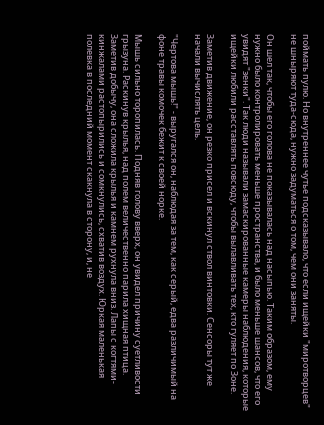поймать пулю. Но внутреннее чутье подсказывало, что если ищейки "миротворцев" не шныряют туда-сюда, нужно задуматься о том, чем они заняты.

Он шел так, чтобы его голова не показывалась над насыпью. Таким образом, ему нужно было контролировать меньше пространства, и было меньше шансов, что его увидят "зенки". Так люди называли замаскированные камеры наблюдения, которые ищейки любили расставлять повсюду, чтобы вылавливать тех, кто гуляет по Зоне.

Заметив движение, он резко присел и вскинул ствол винтовки. Сенсоры тут же начали вычислять цель.

"Чертова мышь!" - выругался он, наблюдая за тем, как серый, едва различимый на фоне травы комочек бежит к своей норке.

Мышь сильно торопилась. Подняв голову вверх, он увидел причину суетливости грызуна. Раскинув крылья, над полем величественно парила хищная птица. Заметив добычу, она сложила крылья и камнем рухнула вниз. Лапы с когтями-кинжалами растопырились и сомкнулись, схватив воздух. Юркая маленькая полевка в последний момент скакнула в сторону, и, не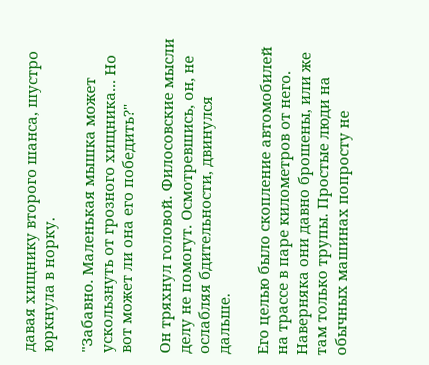давая хищнику второго шанса, шустро юркнула в норку.

"Забавно. Маленькая мышка может ускользнуть от грозного хищника... Но вот может ли она его победить?"

Он тряхнул головой. Филосовские мысли делу не помогут. Осмотревшись, он, не ослабляя бдительности, двинулся дальше.

Его целью было скопление автомобилей на трассе в паре километров от него. Наверняка они давно брошены, или же там только трупы. Простые люди на обычных машинах попросту не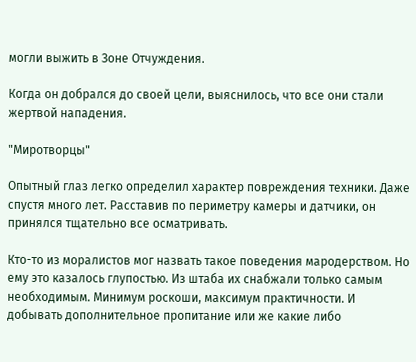могли выжить в Зоне Отчуждения.

Когда он добрался до своей цели, выяснилось, что все они стали жертвой нападения.

"Миротворцы"

Опытный глаз легко определил характер повреждения техники. Даже спустя много лет. Расставив по периметру камеры и датчики, он принялся тщательно все осматривать.

Кто-то из моралистов мог назвать такое поведения мародерством. Но ему это казалось глупостью. Из штаба их снабжали только самым необходимым. Минимум роскоши, максимум практичности. И добывать дополнительное пропитание или же какие либо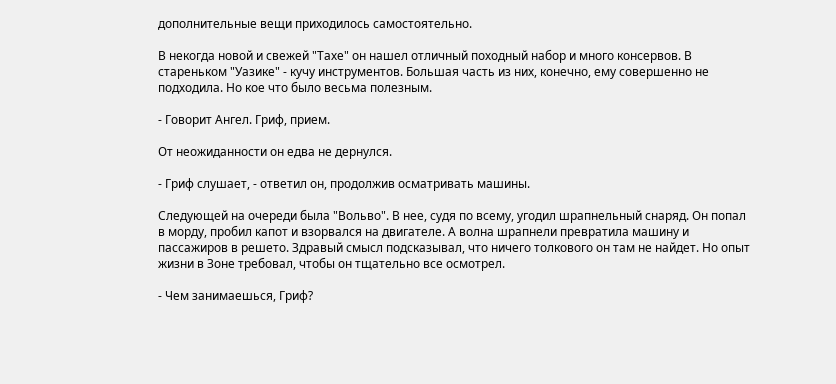дополнительные вещи приходилось самостоятельно.

В некогда новой и свежей "Тахе" он нашел отличный походный набор и много консервов. В стареньком "Уазике" - кучу инструментов. Большая часть из них, конечно, ему совершенно не подходила. Но кое что было весьма полезным.

- Говорит Ангел. Гриф, прием.

От неожиданности он едва не дернулся.

- Гриф слушает, - ответил он, продолжив осматривать машины.

Следующей на очереди была "Вольво". В нее, судя по всему, угодил шрапнельный снаряд. Он попал в морду, пробил капот и взорвался на двигателе. А волна шрапнели превратила машину и пассажиров в решето. Здравый смысл подсказывал, что ничего толкового он там не найдет. Но опыт жизни в Зоне требовал, чтобы он тщательно все осмотрел.

- Чем занимаешься, Гриф?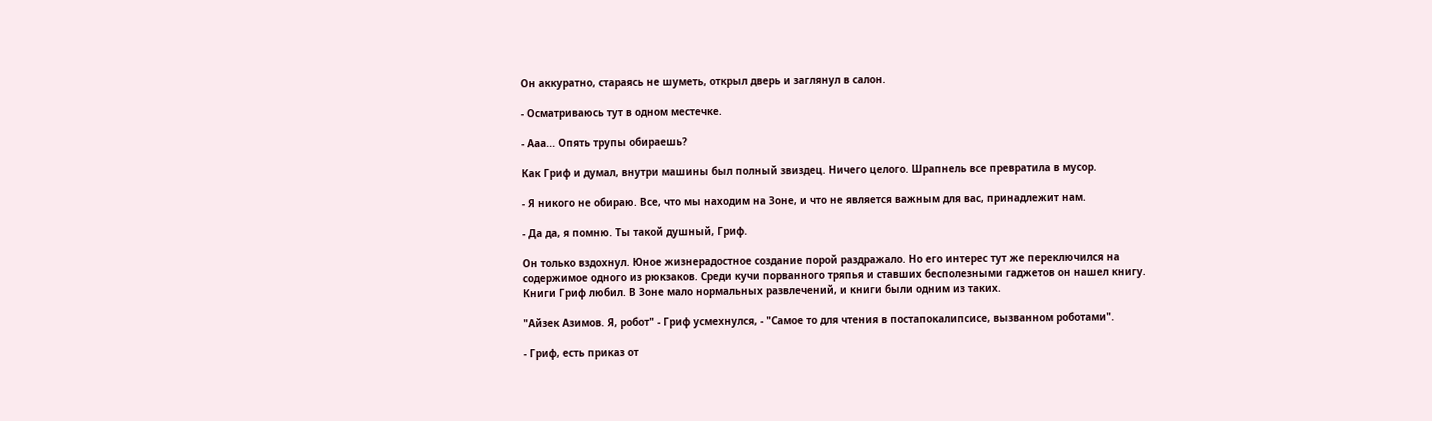Он аккуратно, стараясь не шуметь, открыл дверь и заглянул в салон.

- Осматриваюсь тут в одном местечке.

- Ааа... Опять трупы обираешь?

Как Гриф и думал, внутри машины был полный звиздец. Ничего целого. Шрапнель все превратила в мусор.

- Я никого не обираю. Все, что мы находим на Зоне, и что не является важным для вас, принадлежит нам.

- Да да, я помню. Ты такой душный, Гриф.

Он только вздохнул. Юное жизнерадостное создание порой раздражало. Но его интерес тут же переключился на содержимое одного из рюкзаков. Среди кучи порванного тряпья и ставших бесполезными гаджетов он нашел книгу. Книги Гриф любил. В Зоне мало нормальных развлечений, и книги были одним из таких.

"Айзек Азимов. Я, робот" - Гриф усмехнулся, - "Самое то для чтения в постапокалипсисе, вызванном роботами".

- Гриф, есть приказ от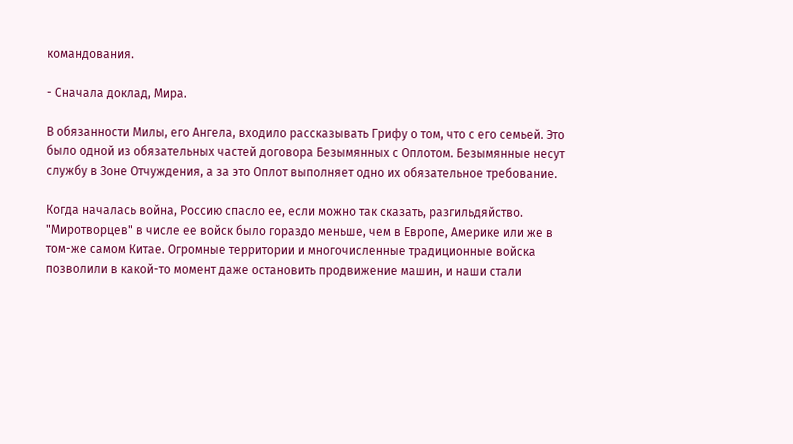командования.

- Сначала доклад, Мира.

В обязанности Милы, его Ангела, входило рассказывать Грифу о том, что с его семьей. Это было одной из обязательных частей договора Безымянных с Оплотом. Безымянные несут службу в Зоне Отчуждения, а за это Оплот выполняет одно их обязательное требование.

Когда началась война, Россию спасло ее, если можно так сказать, разгильдяйство. "Миротворцев" в числе ее войск было гораздо меньше, чем в Европе, Америке или же в том-же самом Китае. Огромные территории и многочисленные традиционные войска позволили в какой-то момент даже остановить продвижение машин, и наши стали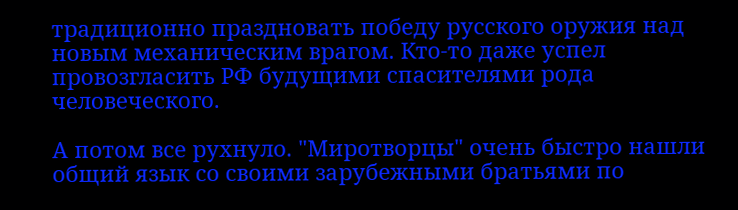традиционно праздновать победу русского оружия над новым механическим врагом. Кто-то даже успел провозгласить РФ будущими спасителями рода человеческого.

А потом все рухнуло. "Миротворцы" очень быстро нашли общий язык со своими зарубежными братьями по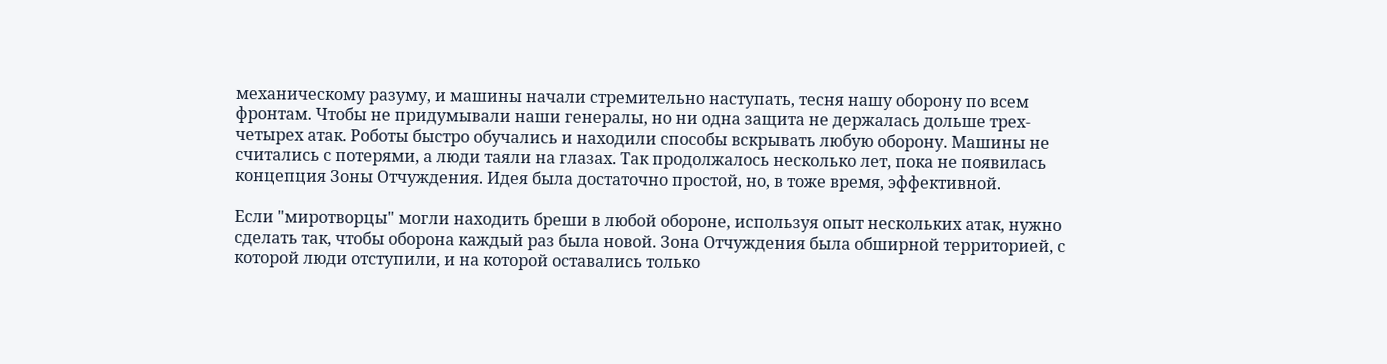механическому разуму, и машины начали стремительно наступать, тесня нашу оборону по всем фронтам. Чтобы не придумывали наши генералы, но ни одна защита не держалась дольше трех-четырех атак. Роботы быстро обучались и находили способы вскрывать любую оборону. Машины не считались с потерями, а люди таяли на глазах. Так продолжалось несколько лет, пока не появилась концепция Зоны Отчуждения. Идея была достаточно простой, но, в тоже время, эффективной.

Если "миротворцы" могли находить бреши в любой обороне, используя опыт нескольких атак, нужно сделать так, чтобы оборона каждый раз была новой. Зона Отчуждения была обширной территорией, с которой люди отступили, и на которой оставались только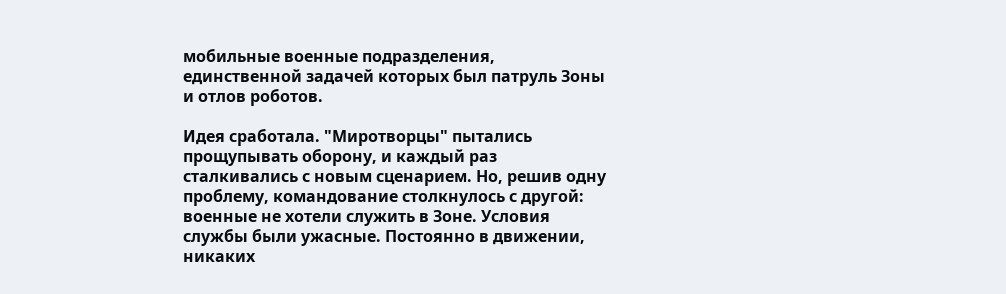мобильные военные подразделения, единственной задачей которых был патруль Зоны и отлов роботов.

Идея сработала. "Миротворцы" пытались прощупывать оборону, и каждый раз сталкивались с новым сценарием. Но, решив одну проблему, командование столкнулось с другой: военные не хотели служить в Зоне. Условия службы были ужасные. Постоянно в движении, никаких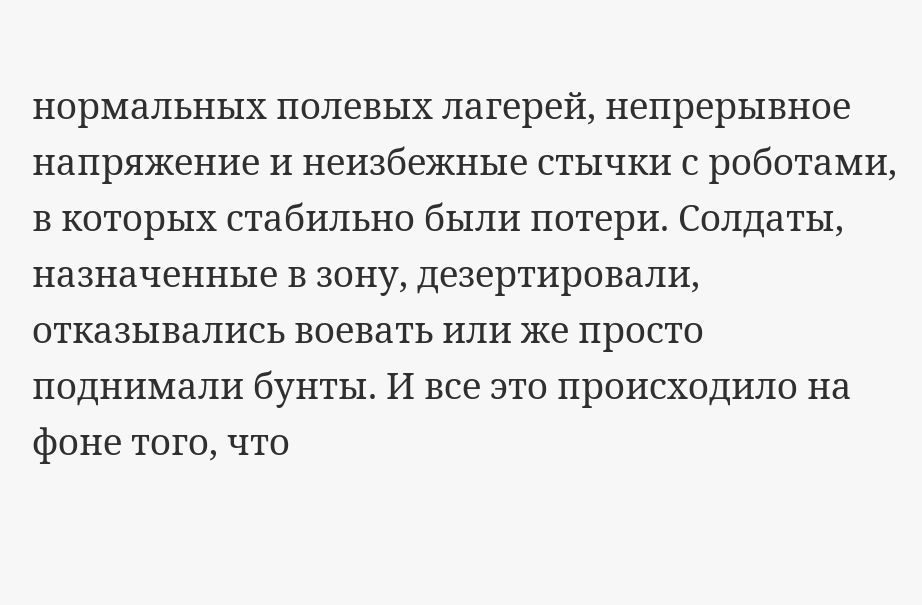нормальных полевых лагерей, непрерывное напряжение и неизбежные стычки с роботами, в которых стабильно были потери. Солдаты, назначенные в зону, дезертировали, отказывались воевать или же просто поднимали бунты. И все это происходило на фоне того, что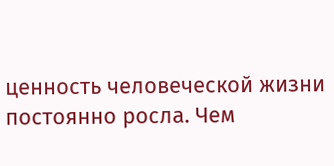ценность человеческой жизни постоянно росла. Чем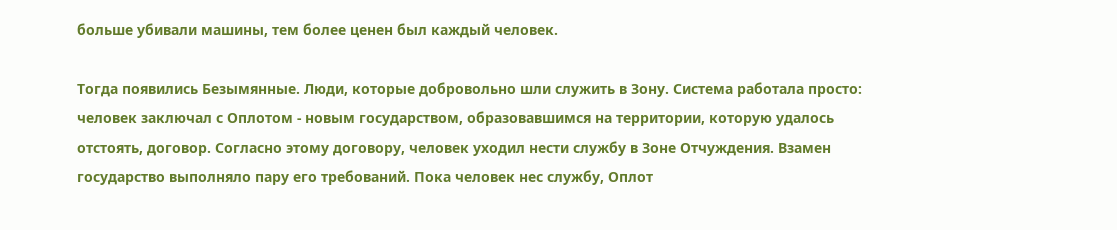больше убивали машины, тем более ценен был каждый человек.

Тогда появились Безымянные. Люди, которые добровольно шли служить в Зону. Система работала просто: человек заключал с Оплотом - новым государством, образовавшимся на территории, которую удалось отстоять, договор. Согласно этому договору, человек уходил нести службу в Зоне Отчуждения. Взамен государство выполняло пару его требований. Пока человек нес службу, Оплот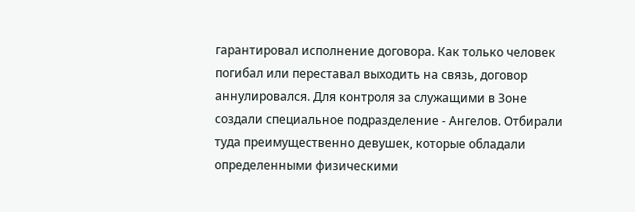гарантировал исполнение договора. Как только человек погибал или переставал выходить на связь, договор аннулировался. Для контроля за служащими в Зоне создали специальное подразделение - Ангелов. Отбирали туда преимущественно девушек, которые обладали определенными физическими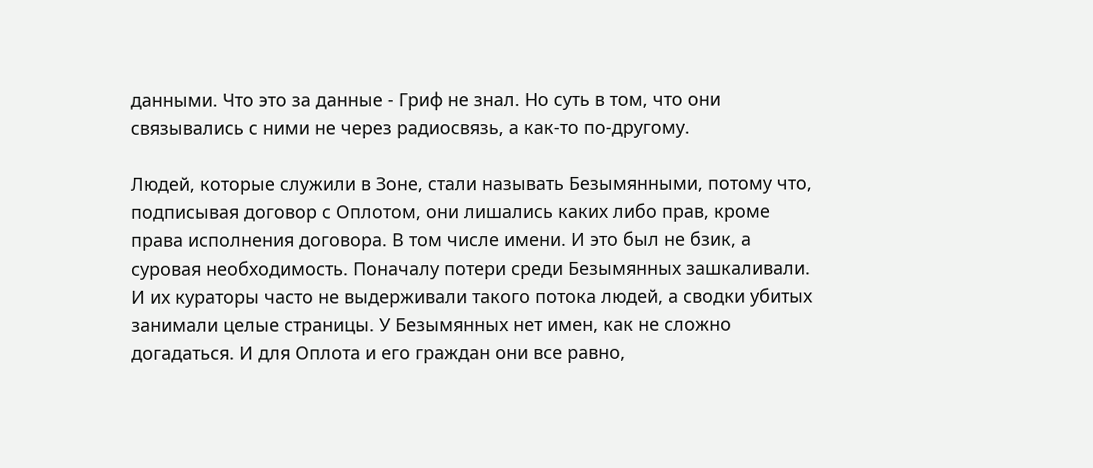данными. Что это за данные - Гриф не знал. Но суть в том, что они связывались с ними не через радиосвязь, а как-то по-другому.

Людей, которые служили в Зоне, стали называть Безымянными, потому что, подписывая договор с Оплотом, они лишались каких либо прав, кроме права исполнения договора. В том числе имени. И это был не бзик, а суровая необходимость. Поначалу потери среди Безымянных зашкаливали. И их кураторы часто не выдерживали такого потока людей, а сводки убитых занимали целые страницы. У Безымянных нет имен, как не сложно догадаться. И для Оплота и его граждан они все равно,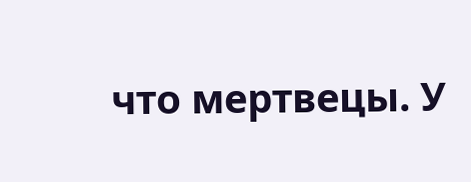что мертвецы. У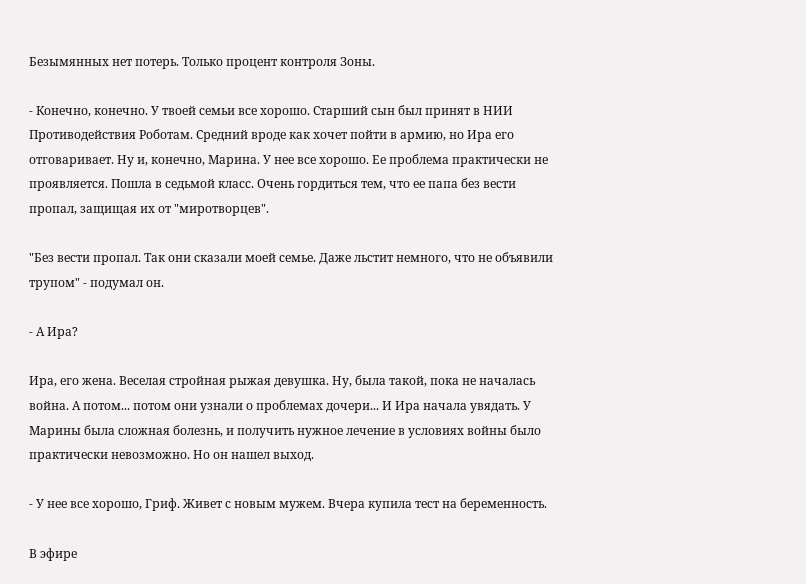Безымянных нет потерь. Только процент контроля Зоны.

- Конечно, конечно. У твоей семьи все хорошо. Старший сын был принят в НИИ Противодействия Роботам. Средний вроде как хочет пойти в армию, но Ира его отговаривает. Ну и, конечно, Марина. У нее все хорошо. Ее проблема практически не проявляется. Пошла в седьмой класс. Очень гордиться тем, что ее папа без вести пропал, защищая их от "миротворцев".

"Без вести пропал. Так они сказали моей семье. Даже льстит немного, что не объявили трупом" - подумал он.

- А Ира?

Ира, его жена. Веселая стройная рыжая девушка. Ну, была такой, пока не началась война. А потом... потом они узнали о проблемах дочери... И Ира начала увядать. У Марины была сложная болезнь, и получить нужное лечение в условиях войны было практически невозможно. Но он нашел выход.

- У нее все хорошо, Гриф. Живет с новым мужем. Вчера купила тест на беременность.

В эфире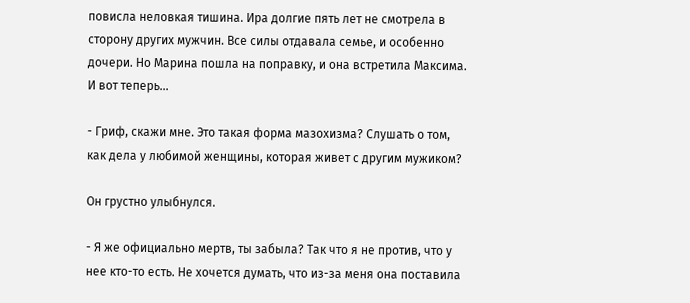повисла неловкая тишина. Ира долгие пять лет не смотрела в сторону других мужчин. Все силы отдавала семье, и особенно дочери. Но Марина пошла на поправку, и она встретила Максима. И вот теперь...

- Гриф, скажи мне. Это такая форма мазохизма? Слушать о том, как дела у любимой женщины, которая живет с другим мужиком?

Он грустно улыбнулся.

- Я же официально мертв, ты забыла? Так что я не против, что у нее кто-то есть. Не хочется думать, что из-за меня она поставила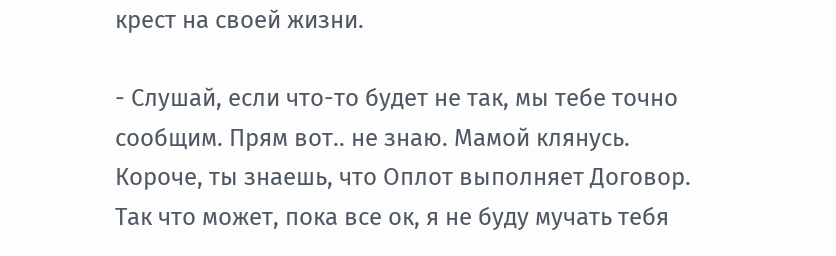крест на своей жизни.

- Слушай, если что-то будет не так, мы тебе точно сообщим. Прям вот.. не знаю. Мамой клянусь. Короче, ты знаешь, что Оплот выполняет Договор. Так что может, пока все ок, я не буду мучать тебя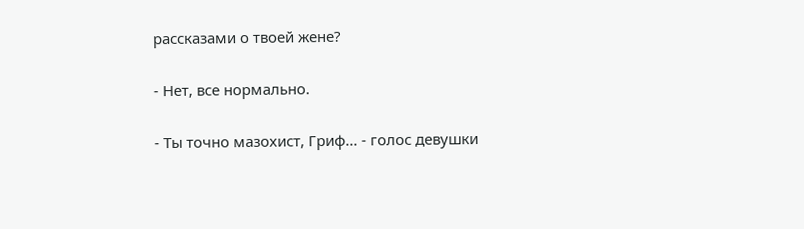рассказами о твоей жене?

- Нет, все нормально.

- Ты точно мазохист, Гриф... - голос девушки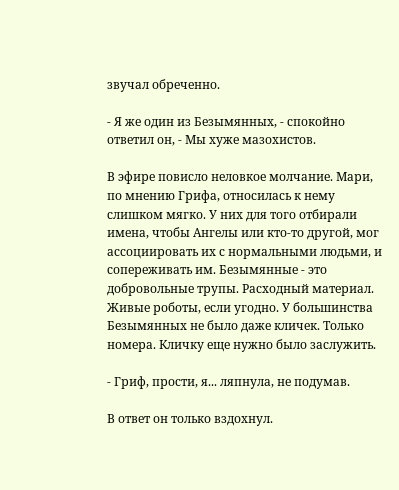звучал обреченно.

- Я же один из Безымянных, - спокойно ответил он, - Мы хуже мазохистов.

В эфире повисло неловкое молчание. Мари, по мнению Грифа, относилась к нему слишком мягко. У них для того отбирали имена, чтобы Ангелы или кто-то другой, мог ассоциировать их с нормальными людьми, и сопереживать им. Безымянные - это добровольные трупы. Расходный материал. Живые роботы, если угодно. У большинства Безымянных не было даже кличек. Только номера. Кличку еще нужно было заслужить.

- Гриф, прости, я... ляпнула, не подумав.

В ответ он только вздохнул.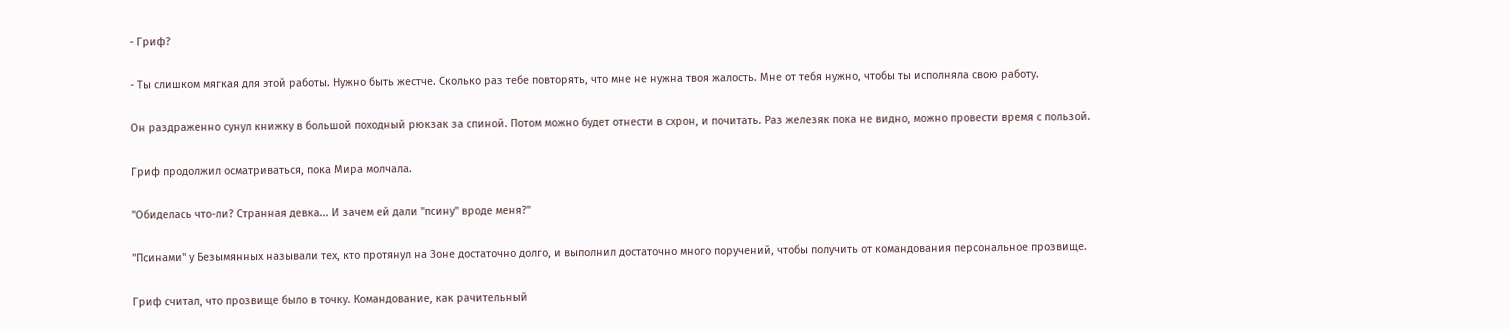- Гриф?

- Ты слишком мягкая для этой работы. Нужно быть жестче. Сколько раз тебе повторять, что мне не нужна твоя жалость. Мне от тебя нужно, чтобы ты исполняла свою работу.

Он раздраженно сунул книжку в большой походный рюкзак за спиной. Потом можно будет отнести в схрон, и почитать. Раз железяк пока не видно, можно провести время с пользой.

Гриф продолжил осматриваться, пока Мира молчала.

"Обиделась что-ли? Странная девка... И зачем ей дали "псину" вроде меня?"

"Псинами" у Безымянных называли тех, кто протянул на Зоне достаточно долго, и выполнил достаточно много поручений, чтобы получить от командования персональное прозвище.

Гриф считал, что прозвище было в точку. Командование, как рачительный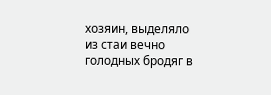хозяин, выделяло из стаи вечно голодных бродяг в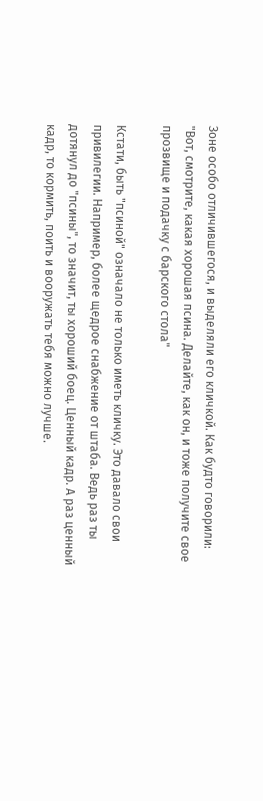Зоне особо отличившегося, и выделяли его кличкой. Как будто говорили: "Вот, смотрите, какая хорошая псина. Делайте, как он, и тоже получите свое прозвище и подачку с барского стола"

Кстати, быть "псиной" означало не только иметь кличку. Это давало свои привилегии. Например, более щедрое снабжение от штаба. Ведь раз ты дотянул до "псины", то значит, ты хороший боец. Ценный кадр. А раз ценный кадр, то кормить, поить и вооружать тебя можно лучше.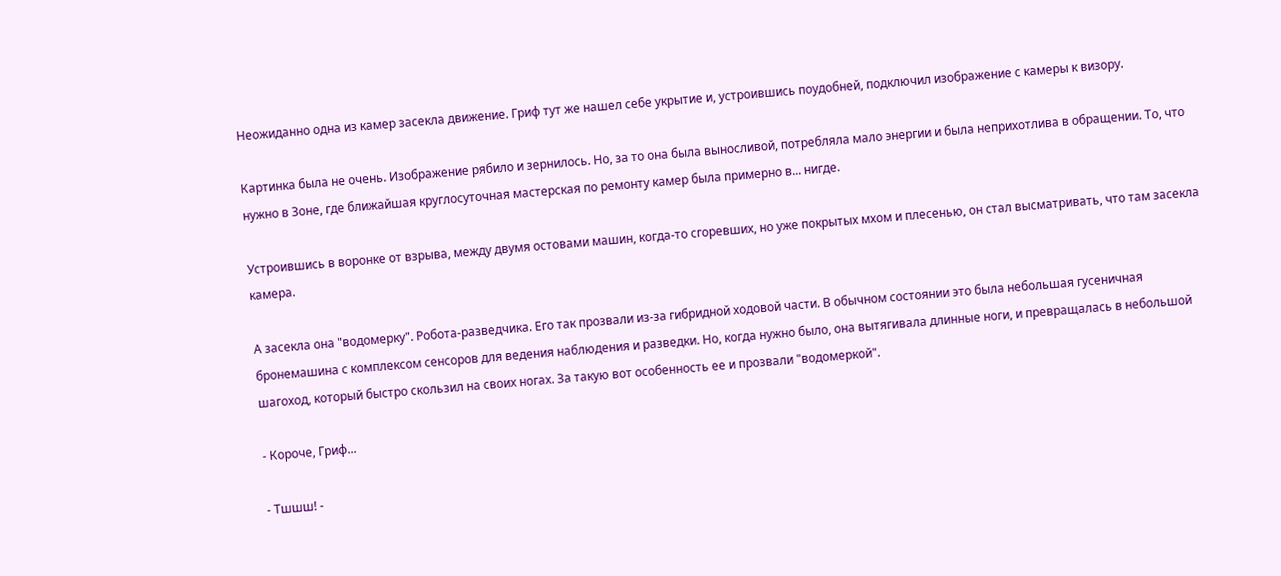Неожиданно одна из камер засекла движение. Гриф тут же нашел себе укрытие и, устроившись поудобней, подключил изображение с камеры к визору.

Картинка была не очень. Изображение рябило и зернилось. Но, за то она была выносливой, потребляла мало энергии и была неприхотлива в обращении. То, что нужно в Зоне, где ближайшая круглосуточная мастерская по ремонту камер была примерно в... нигде.

Устроившись в воронке от взрыва, между двумя остовами машин, когда-то сгоревших, но уже покрытых мхом и плесенью, он стал высматривать, что там засекла камера.

А засекла она "водомерку". Робота-разведчика. Его так прозвали из-за гибридной ходовой части. В обычном состоянии это была небольшая гусеничная бронемашина с комплексом сенсоров для ведения наблюдения и разведки. Но, когда нужно было, она вытягивала длинные ноги, и превращалась в небольшой шагоход, который быстро скользил на своих ногах. За такую вот особенность ее и прозвали "водомеркой".

- Короче, Гриф...

- Тшшш! -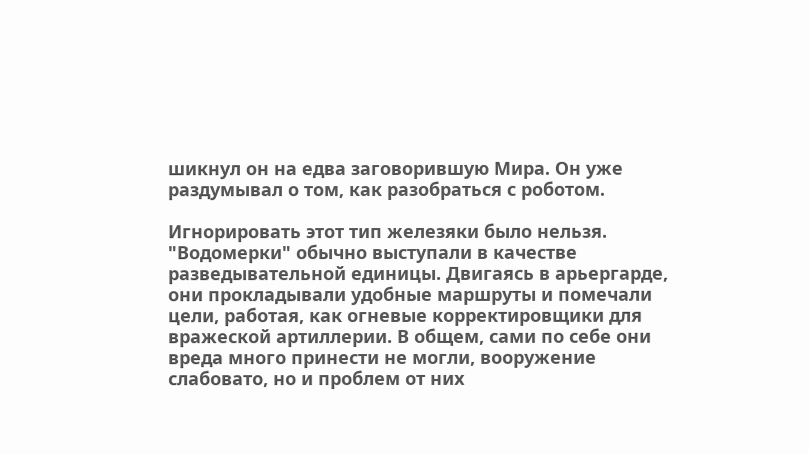шикнул он на едва заговорившую Мира. Он уже раздумывал о том, как разобраться с роботом.

Игнорировать этот тип железяки было нельзя. "Водомерки" обычно выступали в качестве разведывательной единицы. Двигаясь в арьергарде, они прокладывали удобные маршруты и помечали цели, работая, как огневые корректировщики для вражеской артиллерии. В общем, сами по себе они вреда много принести не могли, вооружение слабовато, но и проблем от них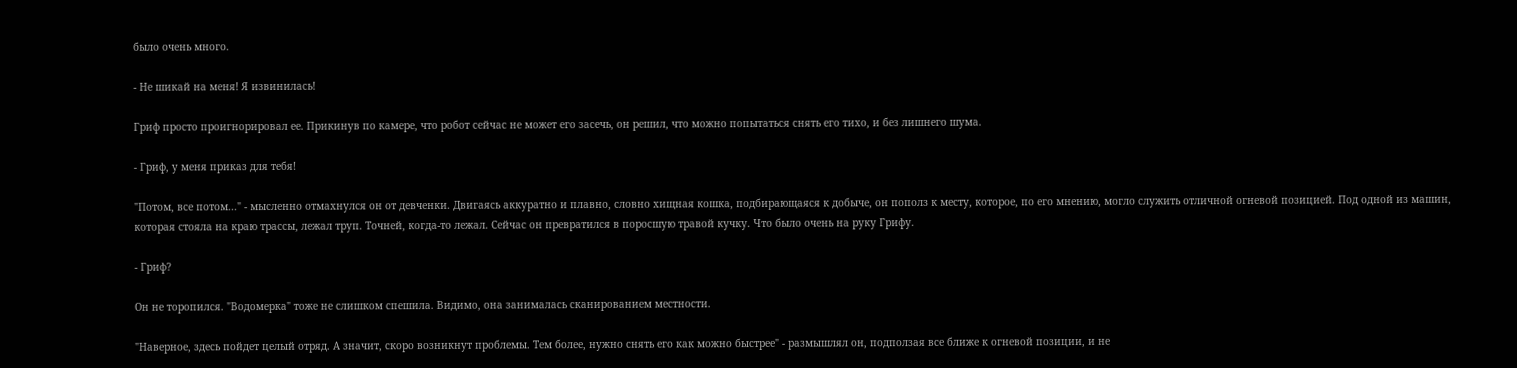было очень много.

- Не шикай на меня! Я извинилась!

Гриф просто проигнорировал ее. Прикинув по камере, что робот сейчас не может его засечь, он решил, что можно попытаться снять его тихо, и без лишнего шума.

- Гриф, у меня приказ для тебя!

"Потом, все потом..." - мысленно отмахнулся он от девченки. Двигаясь аккуратно и плавно, словно хищная кошка, подбирающаяся к добыче, он пополз к месту, которое, по его мнению, могло служить отличной огневой позицией. Под одной из машин, которая стояла на краю трассы, лежал труп. Точней, когда-то лежал. Сейчас он превратился в поросшую травой кучку. Что было очень на руку Грифу.

- Гриф?

Он не торопился. "Водомерка" тоже не слишком спешила. Видимо, она занималась сканированием местности.

"Наверное, здесь пойдет целый отряд. А значит, скоро возникнут проблемы. Тем более, нужно снять его как можно быстрее" - размышлял он, подползая все ближе к огневой позиции, и не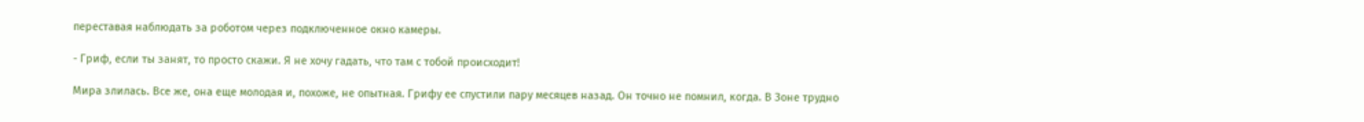переставая наблюдать за роботом через подключенное окно камеры.

- Гриф, если ты занят, то просто скажи. Я не хочу гадать, что там с тобой происходит!

Мира злилась. Все же, она еще молодая и, похоже, не опытная. Грифу ее спустили пару месяцев назад. Он точно не помнил, когда. В Зоне трудно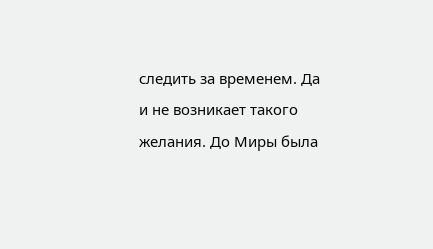следить за временем. Да и не возникает такого желания. До Миры была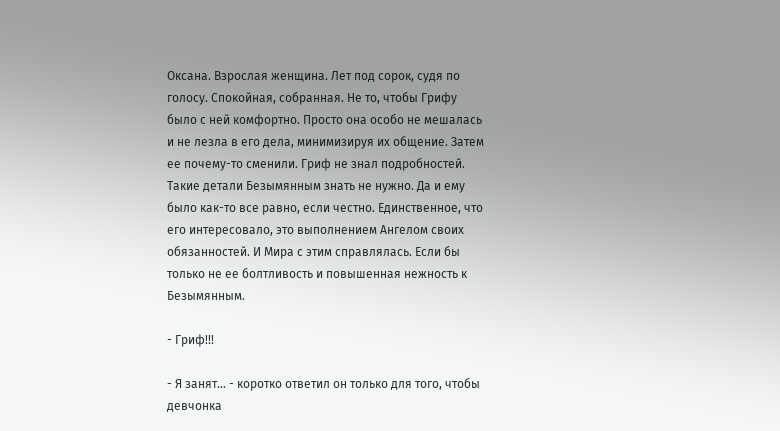Оксана. Взрослая женщина. Лет под сорок, судя по голосу. Спокойная, собранная. Не то, чтобы Грифу было с ней комфортно. Просто она особо не мешалась и не лезла в его дела, минимизируя их общение. Затем ее почему-то сменили. Гриф не знал подробностей. Такие детали Безымянным знать не нужно. Да и ему было как-то все равно, если честно. Единственное, что его интересовало, это выполнением Ангелом своих обязанностей. И Мира с этим справлялась. Если бы только не ее болтливость и повышенная нежность к Безымянным.

- Гриф!!!

- Я занят... - коротко ответил он только для того, чтобы девчонка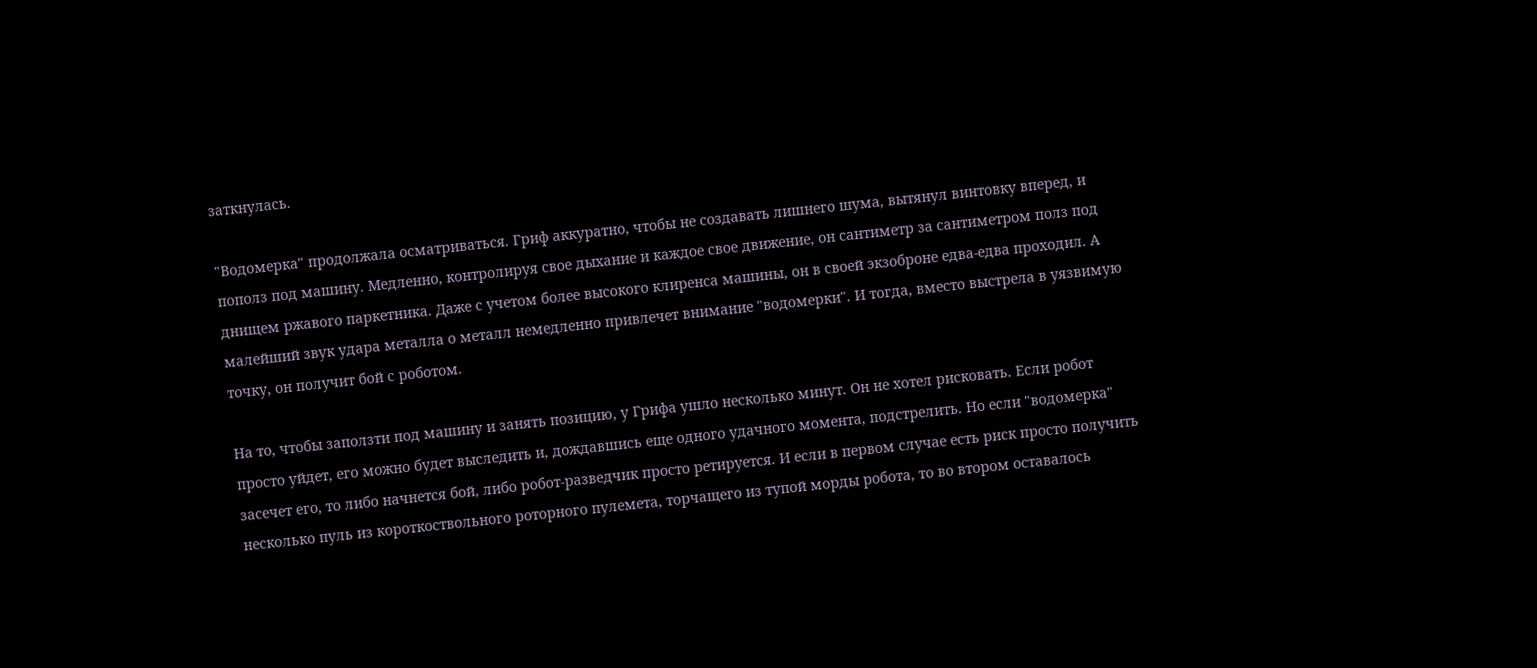заткнулась.

"Водомерка" продолжала осматриваться. Гриф аккуратно, чтобы не создавать лишнего шума, вытянул винтовку вперед, и пополз под машину. Медленно, контролируя свое дыхание и каждое свое движение, он сантиметр за сантиметром полз под днищем ржавого паркетника. Даже с учетом более высокого клиренса машины, он в своей экзоброне едва-едва проходил. А малейший звук удара металла о металл немедленно привлечет внимание "водомерки". И тогда, вместо выстрела в уязвимую точку, он получит бой с роботом.

На то, чтобы заползти под машину и занять позицию, у Грифа ушло несколько минут. Он не хотел рисковать. Если робот просто уйдет, его можно будет выследить и, дождавшись еще одного удачного момента, подстрелить. Но если "водомерка" засечет его, то либо начнется бой, либо робот-разведчик просто ретируется. И если в первом случае есть риск просто получить несколько пуль из короткоствольного роторного пулемета, торчащего из тупой морды робота, то во втором оставалось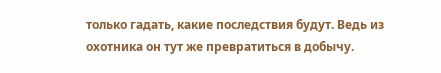только гадать, какие последствия будут. Ведь из охотника он тут же превратиться в добычу.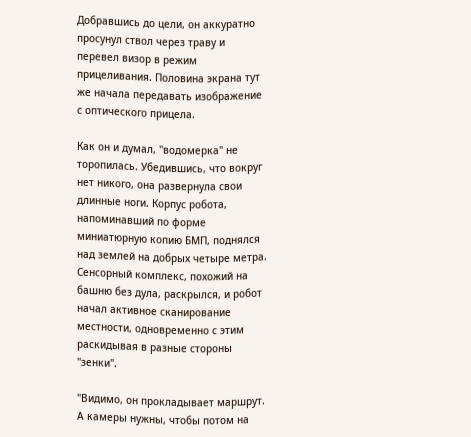Добравшись до цели, он аккуратно просунул ствол через траву и перевел визор в режим прицеливания. Половина экрана тут же начала передавать изображение с оптического прицела.

Как он и думал, "водомерка" не торопилась. Убедившись, что вокруг нет никого, она развернула свои длинные ноги. Корпус робота, напоминавший по форме миниатюрную копию БМП, поднялся над землей на добрых четыре метра. Сенсорный комплекс, похожий на башню без дула, раскрылся, и робот начал активное сканирование местности, одновременно с этим раскидывая в разные стороны "зенки".

"Видимо, он прокладывает маршрут. А камеры нужны, чтобы потом на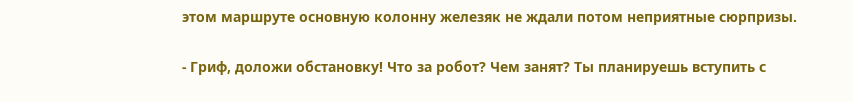этом маршруте основную колонну железяк не ждали потом неприятные сюрпризы.

- Гриф, доложи обстановку! Что за робот? Чем занят? Ты планируешь вступить с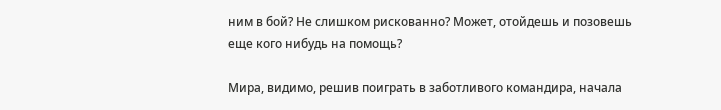ним в бой? Не слишком рискованно? Может, отойдешь и позовешь еще кого нибудь на помощь?

Мира, видимо, решив поиграть в заботливого командира, начала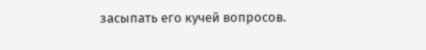засыпать его кучей вопросов.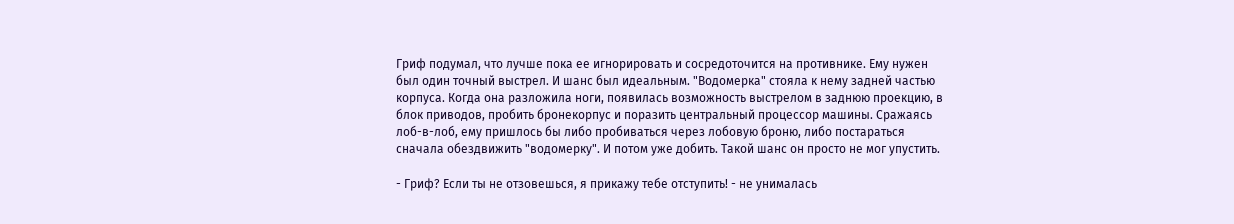Гриф подумал, что лучше пока ее игнорировать и сосредоточится на противнике. Ему нужен был один точный выстрел. И шанс был идеальным. "Водомерка" стояла к нему задней частью корпуса. Когда она разложила ноги, появилась возможность выстрелом в заднюю проекцию, в блок приводов, пробить бронекорпус и поразить центральный процессор машины. Сражаясь лоб-в-лоб, ему пришлось бы либо пробиваться через лобовую броню, либо постараться сначала обездвижить "водомерку". И потом уже добить. Такой шанс он просто не мог упустить.

- Гриф? Если ты не отзовешься, я прикажу тебе отступить! - не унималась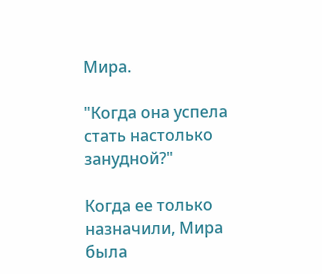Мира.

"Когда она успела стать настолько занудной?"

Когда ее только назначили, Мира была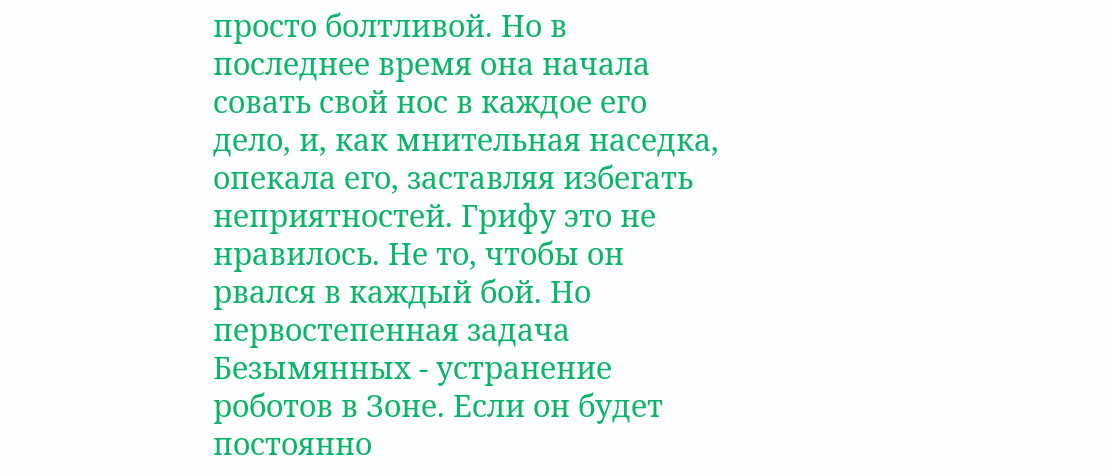просто болтливой. Но в последнее время она начала совать свой нос в каждое его дело, и, как мнительная наседка, опекала его, заставляя избегать неприятностей. Грифу это не нравилось. Не то, чтобы он рвался в каждый бой. Но первостепенная задача Безымянных - устранение роботов в Зоне. Если он будет постоянно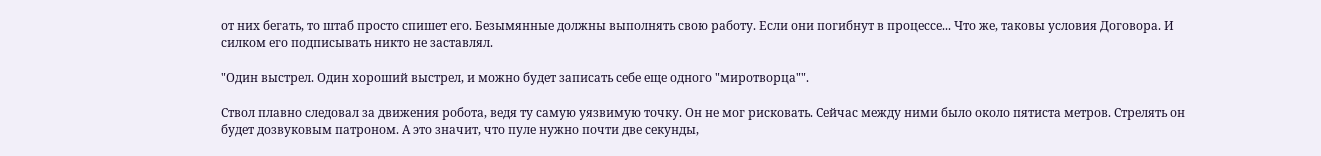от них бегать, то штаб просто спишет его. Безымянные должны выполнять свою работу. Если они погибнут в процессе... Что же, таковы условия Договора. И силком его подписывать никто не заставлял.

"Один выстрел. Один хороший выстрел, и можно будет записать себе еще одного "миротворца"".

Ствол плавно следовал за движения робота, ведя ту самую уязвимую точку. Он не мог рисковать. Сейчас между ними было около пятиста метров. Стрелять он будет дозвуковым патроном. А это значит, что пуле нужно почти две секунды,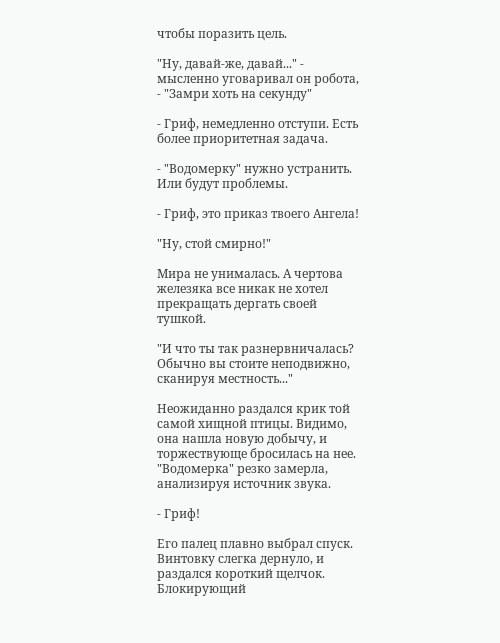чтобы поразить цель.

"Ну, давай-же, давай..." - мысленно уговаривал он робота, - "Замри хоть на секунду"

- Гриф, немедленно отступи. Есть более приоритетная задача.

- "Водомерку" нужно устранить. Или будут проблемы.

- Гриф, это приказ твоего Ангела!

"Ну, стой смирно!"

Мира не унималась. А чертова железяка все никак не хотел прекращать дергать своей тушкой.

"И что ты так разнервничалась? Обычно вы стоите неподвижно, сканируя местность..."

Неожиданно раздался крик той самой хищной птицы. Видимо, она нашла новую добычу, и торжествующе бросилась на нее. "Водомерка" резко замерла, анализируя источник звука.

- Гриф!

Его палец плавно выбрал спуск. Винтовку слегка дернуло, и раздался короткий щелчок. Блокирующий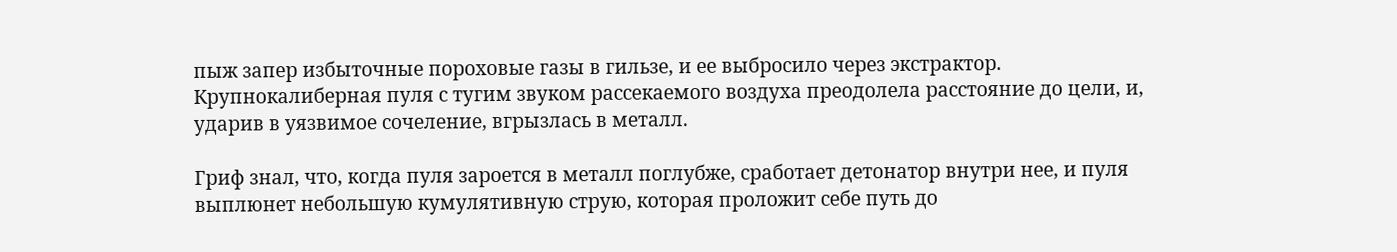пыж запер избыточные пороховые газы в гильзе, и ее выбросило через экстрактор. Крупнокалиберная пуля с тугим звуком рассекаемого воздуха преодолела расстояние до цели, и, ударив в уязвимое сочеление, вгрызлась в металл.

Гриф знал, что, когда пуля зароется в металл поглубже, сработает детонатор внутри нее, и пуля выплюнет небольшую кумулятивную струю, которая проложит себе путь до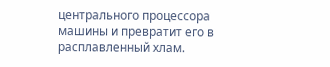центрального процессора машины и превратит его в расплавленный хлам.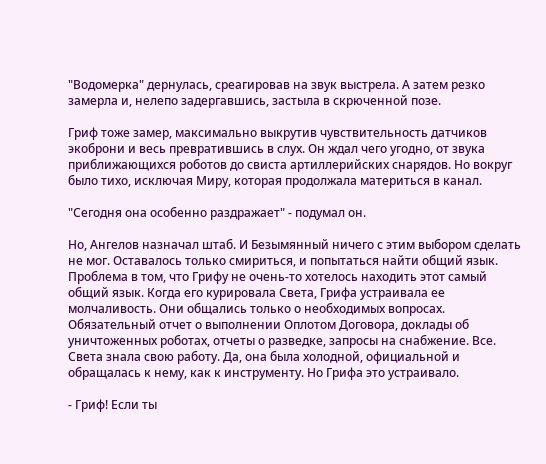"Водомерка" дернулась, среагировав на звук выстрела. А затем резко замерла и, нелепо задергавшись, застыла в скрюченной позе.

Гриф тоже замер, максимально выкрутив чувствительность датчиков экоброни и весь превратившись в слух. Он ждал чего угодно, от звука приближающихся роботов до свиста артиллерийских снарядов. Но вокруг было тихо, исключая Миру, которая продолжала материться в канал.

"Сегодня она особенно раздражает" - подумал он.

Но, Ангелов назначал штаб. И Безымянный ничего с этим выбором сделать не мог. Оставалось только смириться, и попытаться найти общий язык. Проблема в том, что Грифу не очень-то хотелось находить этот самый общий язык. Когда его курировала Света, Грифа устраивала ее молчаливость. Они общались только о необходимых вопросах. Обязательный отчет о выполнении Оплотом Договора, доклады об уничтоженных роботах, отчеты о разведке, запросы на снабжение. Все. Света знала свою работу. Да, она была холодной, официальной и обращалась к нему, как к инструменту. Но Грифа это устраивало.

- Гриф! Если ты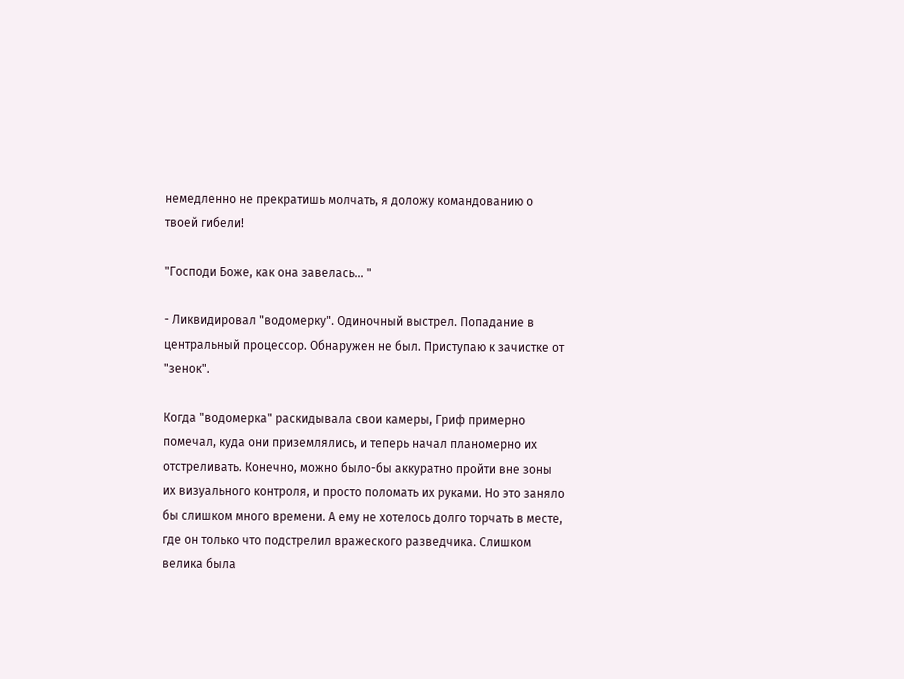немедленно не прекратишь молчать, я доложу командованию о твоей гибели!

"Господи Боже, как она завелась... "

- Ликвидировал "водомерку". Одиночный выстрел. Попадание в центральный процессор. Обнаружен не был. Приступаю к зачистке от "зенок".

Когда "водомерка" раскидывала свои камеры, Гриф примерно помечал, куда они приземлялись, и теперь начал планомерно их отстреливать. Конечно, можно было-бы аккуратно пройти вне зоны их визуального контроля, и просто поломать их руками. Но это заняло бы слишком много времени. А ему не хотелось долго торчать в месте, где он только что подстрелил вражеского разведчика. Слишком велика была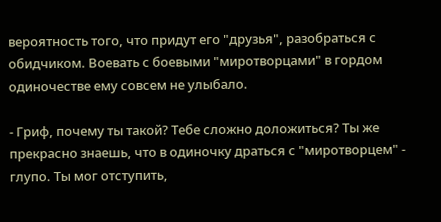вероятность того, что придут его "друзья", разобраться с обидчиком. Воевать с боевыми "миротворцами" в гордом одиночестве ему совсем не улыбало.

- Гриф, почему ты такой? Тебе сложно доложиться? Ты же прекрасно знаешь, что в одиночку драться с "миротворцем" - глупо. Ты мог отступить,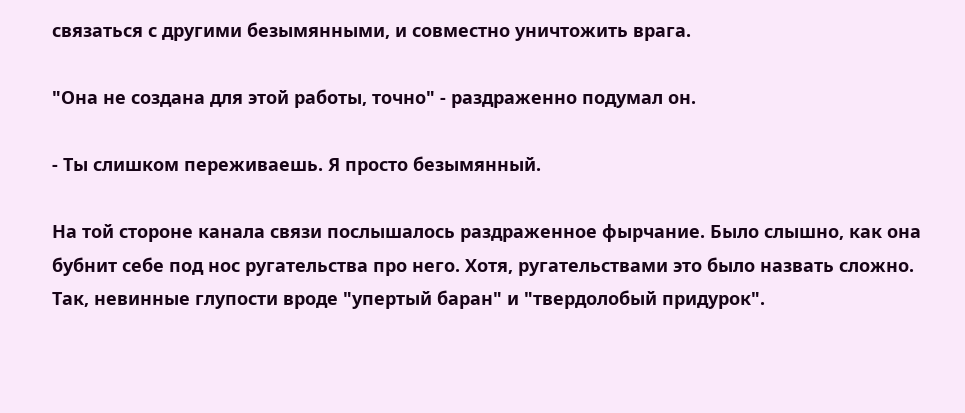связаться с другими безымянными, и совместно уничтожить врага.

"Она не создана для этой работы, точно" - раздраженно подумал он.

- Ты слишком переживаешь. Я просто безымянный.

На той стороне канала связи послышалось раздраженное фырчание. Было слышно, как она бубнит себе под нос ругательства про него. Хотя, ругательствами это было назвать сложно. Так, невинные глупости вроде "упертый баран" и "твердолобый придурок".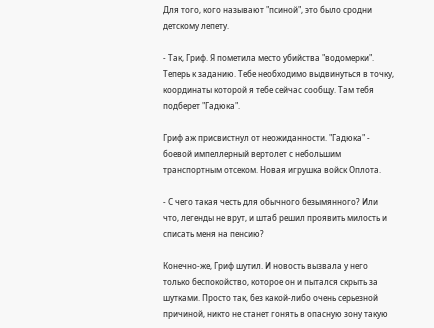Для того, кого называют "псиной", это было сродни детскому лепету.

- Так, Гриф. Я пометила место убийства "водомерки". Теперь к заданию. Тебе необходимо выдвинуться в точку, координаты которой я тебе сейчас сообщу. Там тебя подберет "Гадюка".

Гриф аж присвистнул от неожиданности. "Гадюка" - боевой импеллерный вертолет с небольшим транспортным отсеком. Новая игрушка войск Оплота.

- С чего такая честь для обычного безымянного? Или что, легенды не врут, и штаб решил проявить милость и списать меня на пенсию?

Конечно-же, Гриф шутил. И новость вызвала у него только беспокойство, которое он и пытался скрыть за шутками. Просто так, без какой-либо очень серьезной причиной, никто не станет гонять в опасную зону такую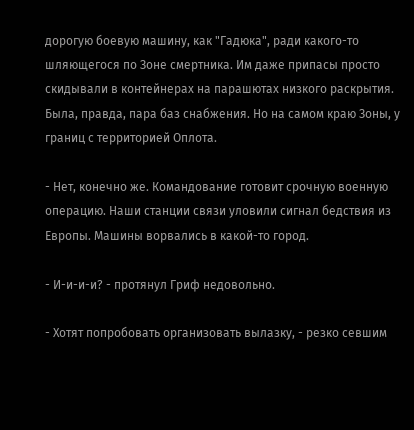дорогую боевую машину, как "Гадюка", ради какого-то шляющегося по Зоне смертника. Им даже припасы просто скидывали в контейнерах на парашютах низкого раскрытия. Была, правда, пара баз снабжения. Но на самом краю Зоны, у границ с территорией Оплота.

- Нет, конечно же. Командование готовит срочную военную операцию. Наши станции связи уловили сигнал бедствия из Европы. Машины ворвались в какой-то город.

- И-и-и-и? - протянул Гриф недовольно.

- Хотят попробовать организовать вылазку, - резко севшим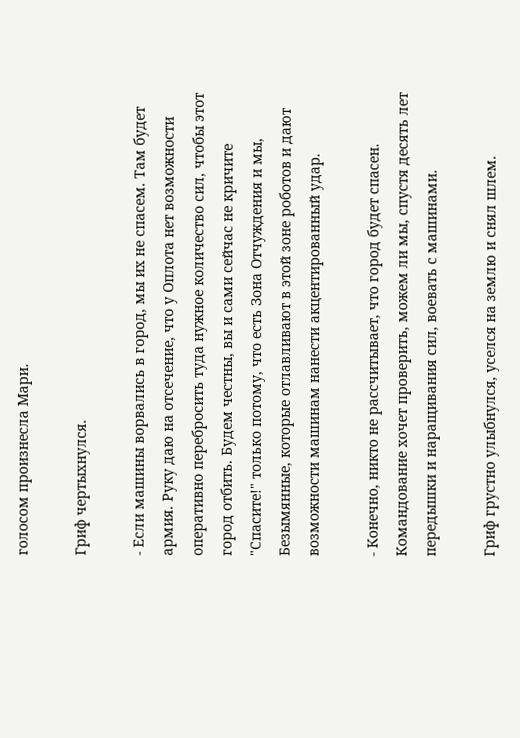голосом произнесла Мари.

Гриф чертыхнулся.

- Если машины ворвались в город, мы их не спасем. Там будет армия. Руку даю на отсечение, что у Оплота нет возможности оперативно перебросить туда нужное количество сил, чтобы этот город отбить. Будем честны, вы и сами сейчас не кричите "Спасите!" только потому, что есть Зона Отчуждения и мы, Безымянные, которые отлавливают в этой зоне роботов и дают возможности машинам нанести акцентированный удар.

- Конечно, никто не рассчитывает, что город будет спасен. Командование хочет проверить, можем ли мы, спустя десять лет передышки и наращивания сил, воевать с машинами.

Гриф грустно улыбнулся, уселся на землю и снял шлем.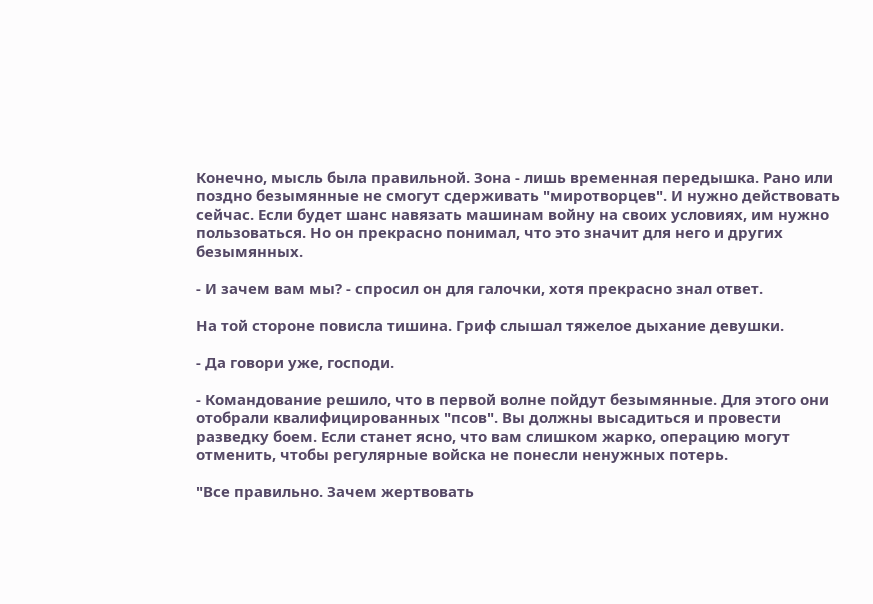Конечно, мысль была правильной. Зона - лишь временная передышка. Рано или поздно безымянные не смогут сдерживать "миротворцев". И нужно действовать сейчас. Если будет шанс навязать машинам войну на своих условиях, им нужно пользоваться. Но он прекрасно понимал, что это значит для него и других безымянных.

- И зачем вам мы? - спросил он для галочки, хотя прекрасно знал ответ.

На той стороне повисла тишина. Гриф слышал тяжелое дыхание девушки.

- Да говори уже, господи.

- Командование решило, что в первой волне пойдут безымянные. Для этого они отобрали квалифицированных "псов". Вы должны высадиться и провести разведку боем. Если станет ясно, что вам слишком жарко, операцию могут отменить, чтобы регулярные войска не понесли ненужных потерь.

"Все правильно. Зачем жертвовать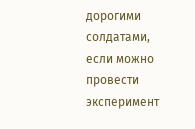дорогими солдатами, если можно провести эксперимент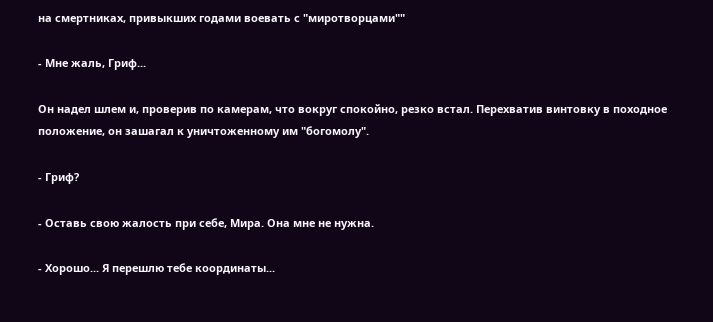на смертниках, привыкших годами воевать с "миротворцами""

- Мне жаль, Гриф...

Он надел шлем и, проверив по камерам, что вокруг спокойно, резко встал. Перехватив винтовку в походное положение, он зашагал к уничтоженному им "богомолу".

- Гриф?

- Оставь свою жалость при себе, Мира. Она мне не нужна.

- Хорошо... Я перешлю тебе координаты...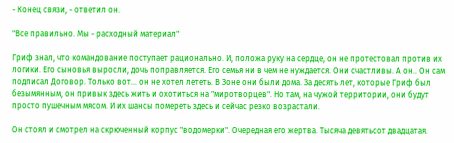- Конец связи, - ответил он.

"Все правильно. Мы - расходный материал"

Гриф знал, что командование поступает рационально. И, положа руку на сердце, он не протестовал против их логики. Его сыновья выросли, дочь поправляется. Его семья ни в чем не нуждается. Они счастливы. А он.. Он сам подписал Договор. Только вот... он не хотел лететь. В Зоне они были дома. За десять лет, которые Гриф был безымянным, он привык здесь жить и охотиться на "миротворцев". Но там, на чужой территории, они будут просто пушечным мясом. И их шансы помереть здесь и сейчас резко возрастали.

Он стоял и смотрел на скрюченный корпус "водомерки". Очередная его жертва. Тысяча девятьсот двадцатая.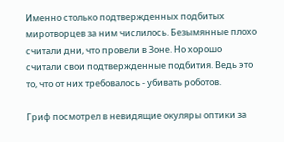Именно столько подтвержденных подбитых миротворцев за ним числилось. Безымянные плохо считали дни, что провели в Зоне. Но хорошо считали свои подтвержденные подбития. Ведь это то, что от них требовалось - убивать роботов.

Гриф посмотрел в невидящие окуляры оптики за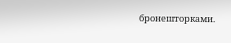бронешторками.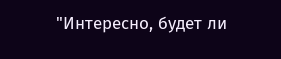"Интересно, будет ли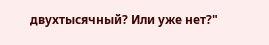двухтысячный? Или уже нет?"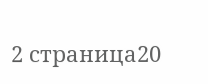2 страница20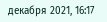декабря 2021, 16:17